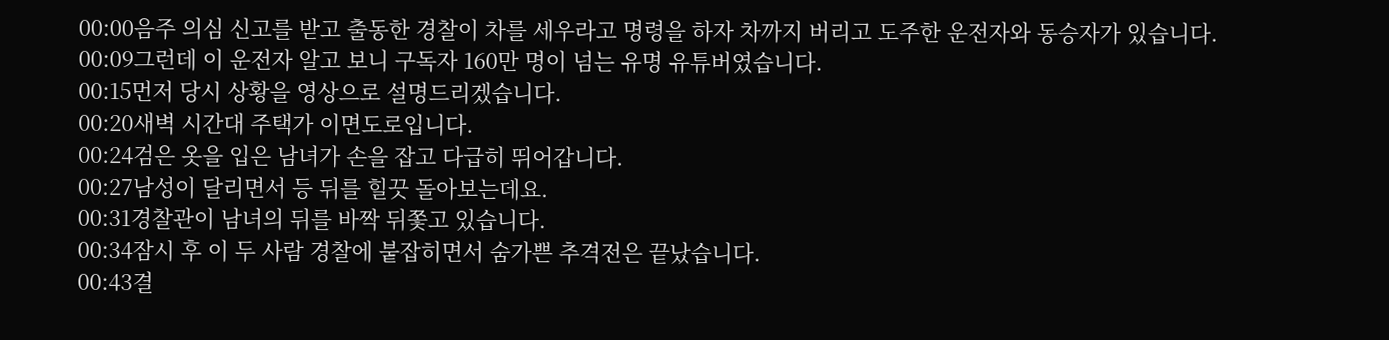00:00음주 의심 신고를 받고 출동한 경찰이 차를 세우라고 명령을 하자 차까지 버리고 도주한 운전자와 동승자가 있습니다.
00:09그런데 이 운전자 알고 보니 구독자 160만 명이 넘는 유명 유튜버였습니다.
00:15먼저 당시 상황을 영상으로 설명드리겠습니다.
00:20새벽 시간대 주택가 이면도로입니다.
00:24검은 옷을 입은 남녀가 손을 잡고 다급히 뛰어갑니다.
00:27남성이 달리면서 등 뒤를 힐끗 돌아보는데요.
00:31경찰관이 남녀의 뒤를 바짝 뒤쫓고 있습니다.
00:34잠시 후 이 두 사람 경찰에 붙잡히면서 숨가쁜 추격전은 끝났습니다.
00:43결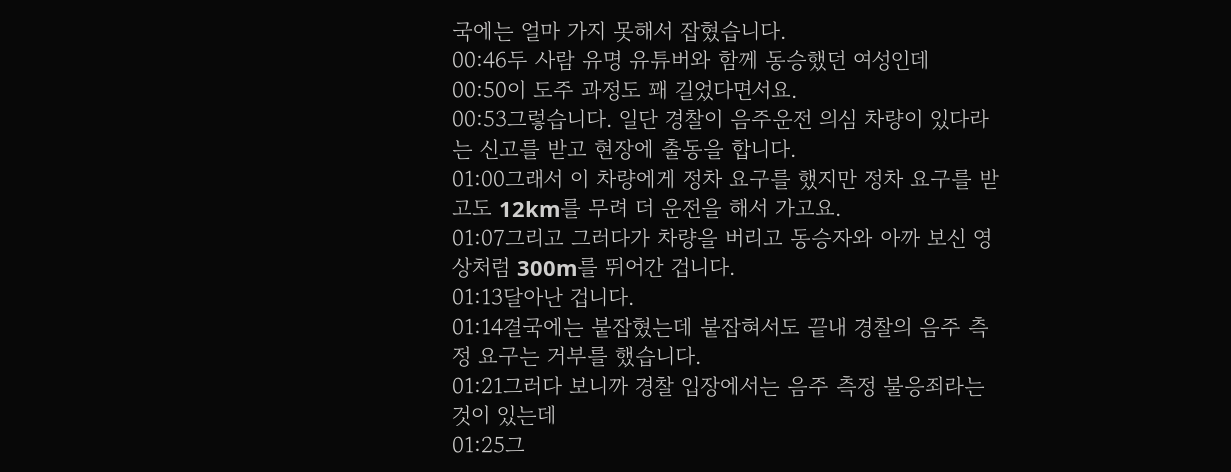국에는 얼마 가지 못해서 잡혔습니다.
00:46두 사람 유명 유튜버와 함께 동승했던 여성인데
00:50이 도주 과정도 꽤 길었다면서요.
00:53그렇습니다. 일단 경찰이 음주운전 의심 차량이 있다라는 신고를 받고 현장에 출동을 합니다.
01:00그래서 이 차량에게 정차 요구를 했지만 정차 요구를 받고도 12km를 무려 더 운전을 해서 가고요.
01:07그리고 그러다가 차량을 버리고 동승자와 아까 보신 영상처럼 300m를 뛰어간 겁니다.
01:13달아난 겁니다.
01:14결국에는 붙잡혔는데 붙잡혀서도 끝내 경찰의 음주 측정 요구는 거부를 했습니다.
01:21그러다 보니까 경찰 입장에서는 음주 측정 불응죄라는 것이 있는데
01:25그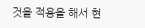것을 적용을 해서 현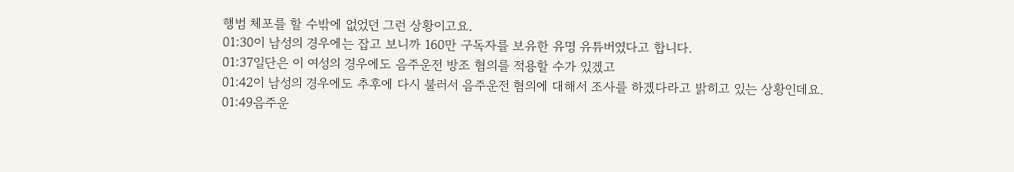행범 체포를 할 수밖에 없었던 그런 상황이고요.
01:30이 남성의 경우에는 잡고 보니까 160만 구독자를 보유한 유명 유튜버였다고 합니다.
01:37일단은 이 여성의 경우에도 음주운전 방조 혐의를 적용할 수가 있겠고
01:42이 남성의 경우에도 추후에 다시 불러서 음주운전 혐의에 대해서 조사를 하겠다라고 밝히고 있는 상황인데요.
01:49음주운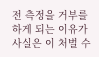전 측정을 거부를 하게 되는 이유가 사실은 이 처벌 수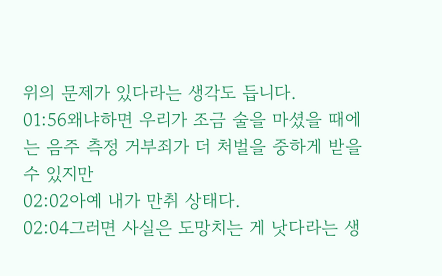위의 문제가 있다라는 생각도 듭니다.
01:56왜냐하면 우리가 조금 술을 마셨을 때에는 음주 측정 거부죄가 더 처벌을 중하게 받을 수 있지만
02:02아예 내가 만취 상태다.
02:04그러면 사실은 도망치는 게 낫다라는 생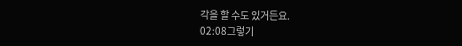각을 할 수도 있거든요.
02:08그렇기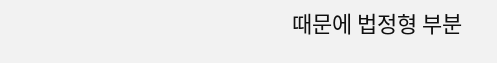때문에 법정형 부분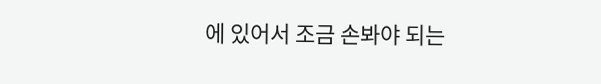에 있어서 조금 손봐야 되는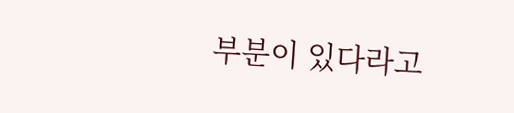부분이 있다라고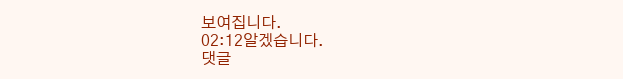보여집니다.
02:12알겠습니다.
댓글